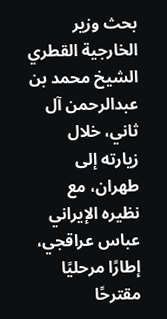بحث وزير الخارجية القطري الشيخ محمد بن عبدالرحمن آل ثاني، خلال زيارته إلى طهران، مع نظيره الإيراني عباس عراقجي، إطارًا مرحليًا مقترحًا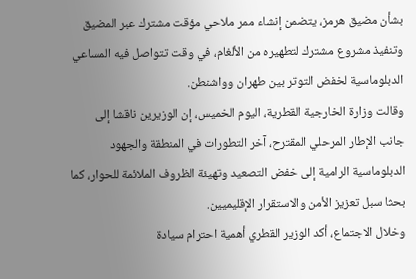بشأن مضيق هرمز، يتضمن إنشاء ممر ملاحي مؤقت مشترك عبر المضيق وتنفيذ مشروع مشترك لتطهيره من الألغام، في وقت تتواصل فيه المساعي الدبلوماسية لخفض التوتر بين طهران وواشنطن.
وقالت وزارة الخارجية القطرية، اليوم الخميس، إن الوزيرين ناقشا إلى جانب الإطار المرحلي المقترح، آخر التطورات في المنطقة والجهود الدبلوماسية الرامية إلى خفض التصعيد وتهيئة الظروف الملائمة للحوار، كما بحثا سبل تعزيز الأمن والاستقرار الإقليميين.
وخلال الاجتماع، أكد الوزير القطري أهمية احترام سيادة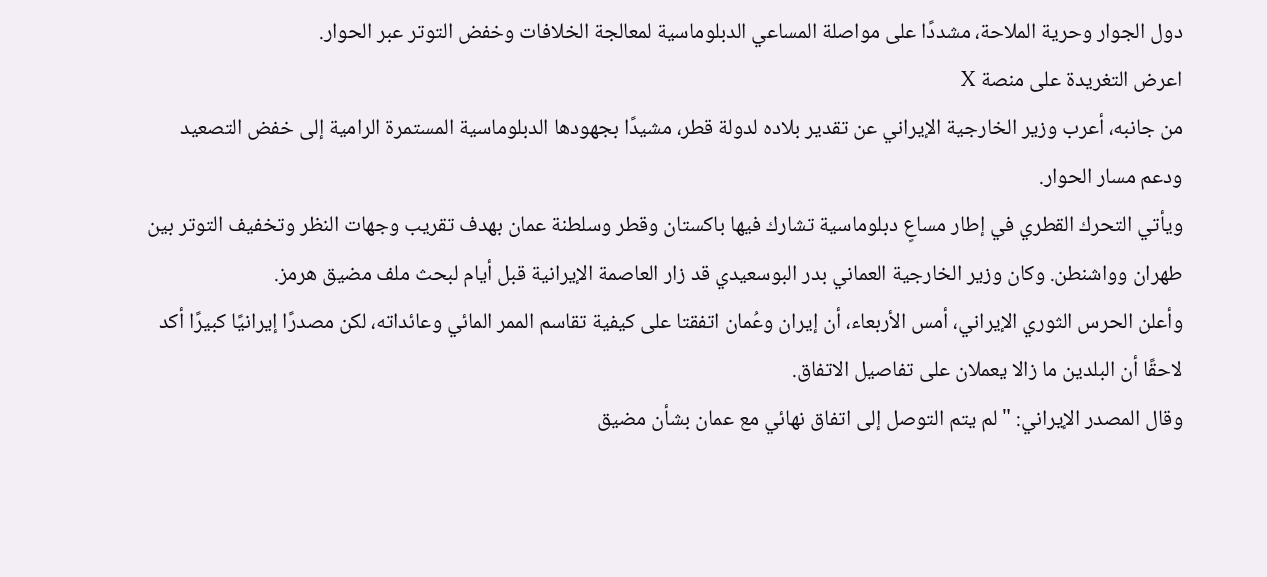دول الجوار وحرية الملاحة، مشددًا على مواصلة المساعي الدبلوماسية لمعالجة الخلافات وخفض التوتر عبر الحوار.
اعرض التغريدة على منصة X
من جانبه، أعرب وزير الخارجية الإيراني عن تقدير بلاده لدولة قطر، مشيدًا بجهودها الدبلوماسية المستمرة الرامية إلى خفض التصعيد ودعم مسار الحوار.
ويأتي التحرك القطري في إطار مساعٍ دبلوماسية تشارك فيها باكستان وقطر وسلطنة عمان بهدف تقريب وجهات النظر وتخفيف التوتر بين طهران وواشنطن. وكان وزير الخارجية العماني بدر البوسعيدي قد زار العاصمة الإيرانية قبل أيام لبحث ملف مضيق هرمز.
وأعلن الحرس الثوري الإيراني، أمس الأربعاء، أن إيران وعُمان اتفقتا على كيفية تقاسم الممر المائي وعائداته، لكن مصدرًا إيرانيًا كبيرًا أكد لاحقًا أن البلدين ما زالا يعملان على تفاصيل الاتفاق.
وقال المصدر الإيراني: "لم يتم التوصل إلى اتفاق نهائي مع عمان بشأن مضيق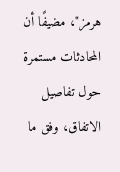هرمز"، مضيفًا أن المحادثات مستمرة حول تفاصيل الاتفاق، وفق ما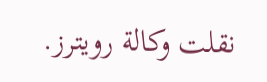نقلت وكالة رويترز.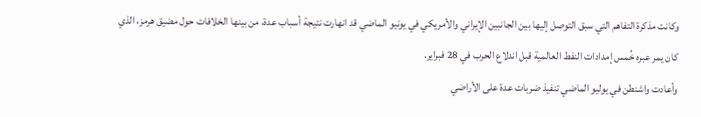وكانت مذكرة التفاهم التي سبق التوصل إليها بين الجانبين الإيراني والأمريكي في يونيو الماضي قد انهارت نتيجة أسباب عدة، من بينها الخلافات حول مضيق هرمز، الذي كان يمر عبره خُمس إمدادات النفط العالمية قبل اندلاع الحرب في 28 فبراير.
وأعادت واشنطن في يوليو الماضي تنفيذ ضربات عدة على الأراضي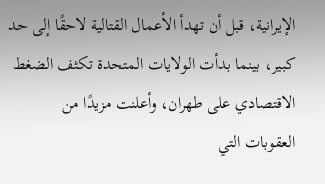الإيرانية، قبل أن تهدأ الأعمال القتالية لاحقًا إلى حد كبير، بينما بدأت الولايات المتحدة تكثف الضغط الاقتصادي على طهران، وأعلنت مزيدًا من العقوبات التي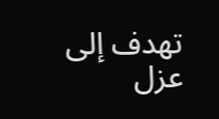تهدف إلى عزل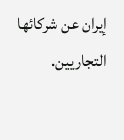إيران عن شركائها التجاريين.